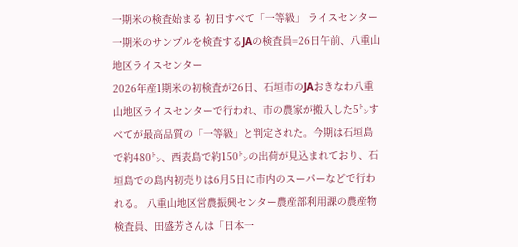一期米の検査始まる 初日すべて「一等級」 ライスセンター
一期米のサンプルを検査するJAの検査員=26日午前、八重山地区ライスセンター
2026年産1期米の初検査が26日、石垣市のJAおきなわ八重山地区ライスセンターで行われ、市の農家が搬入した5㌧すべてが最高品質の「一等級」と判定された。今期は石垣島で約480㌧、西表島で約150㌧の出荷が見込まれており、石垣島での島内初売りは6月5日に市内のスーパーなどで行われる。 八重山地区営農振興センター農産部利用課の農産物検査員、田盛芳さんは「日本一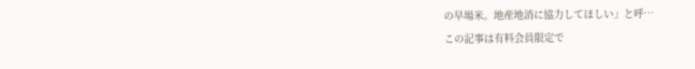の早場米。地産地消に協力してほしい」と呼…
この記事は有料会員限定で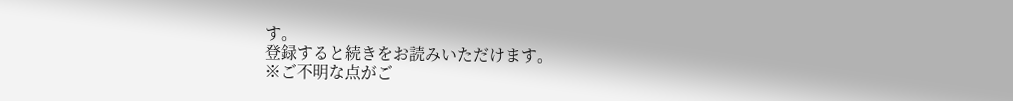す。
登録すると続きをお読みいただけます。
※ご不明な点がご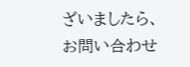ざいましたら、
お問い合わせ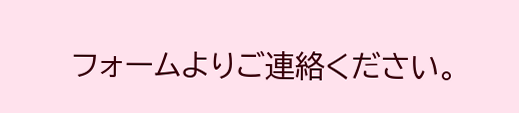フォームよりご連絡ください。